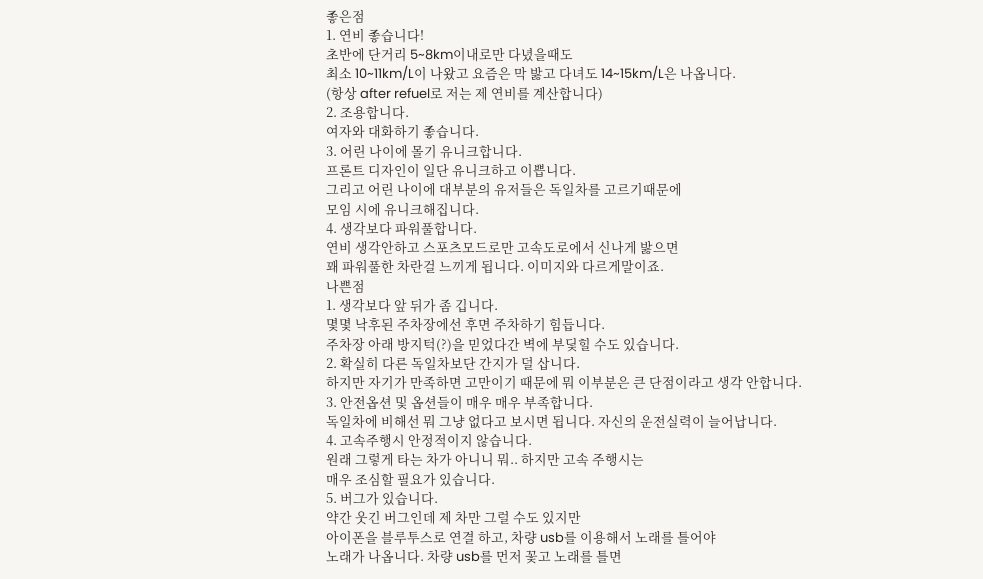좋은점
1. 연비 좋습니다!
초반에 단거리 5~8km이내로만 다녔을때도
최소 10~11km/L이 나왔고 요즘은 막 밣고 다녀도 14~15km/L은 나옵니다.
(항상 after refuel로 저는 제 연비를 계산합니다)
2. 조용합니다.
여자와 대화하기 좋습니다.
3. 어린 나이에 몰기 유니크합니다.
프론트 디자인이 일단 유니크하고 이쁩니다.
그리고 어린 나이에 대부분의 유저들은 독일차를 고르기때문에
모임 시에 유니크해집니다.
4. 생각보다 파워풀합니다.
연비 생각안하고 스포츠모드로만 고속도로에서 신나게 밣으면
꽤 파워풀한 차란걸 느끼게 됩니다. 이미지와 다르게말이죠.
나쁜점
1. 생각보다 앞 뒤가 좀 깁니다.
몇몇 낙후된 주차장에선 후면 주차하기 힘듭니다.
주차장 아래 방지턱(?)을 믿었다간 벽에 부딫힐 수도 있습니다.
2. 확실히 다른 독일차보단 간지가 덜 삽니다.
하지만 자기가 만족하면 고만이기 때문에 뭐 이부분은 큰 단점이라고 생각 안합니다.
3. 안전옵션 및 옵션들이 매우 매우 부족합니다.
독일차에 비해선 뭐 그냥 없다고 보시면 됩니다. 자신의 운전실력이 늘어납니다.
4. 고속주행시 안정적이지 않습니다.
원래 그렇게 타는 차가 아니니 뭐.. 하지만 고속 주행시는
매우 조심할 필요가 있습니다.
5. 버그가 있습니다.
약간 웃긴 버그인데 제 차만 그럴 수도 있지만
아이폰을 블루투스로 연결 하고, 차량 usb를 이용해서 노래를 틀어야
노래가 나옵니다. 차량 usb를 먼저 꽃고 노래를 틀면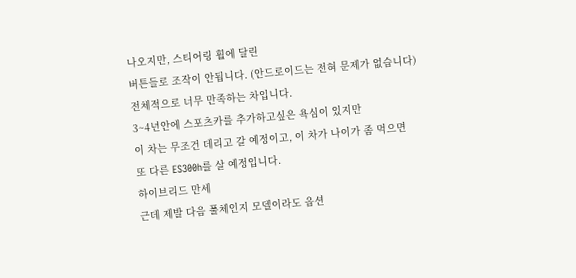나오지만, 스티어링 휠에 달린
버튼들로 조작이 안됩니다. (안드로이드는 전혀 문제가 없습니다)
전체적으로 너무 만족하는 차입니다.
3~4년안에 스포츠카를 추가하고싶은 욕심이 있지만
이 차는 무조건 데리고 갈 예정이고, 이 차가 나이가 좀 먹으면
또 다른 ES300h를 살 예정입니다.
하이브리드 만세
근데 제발 다음 풀체인지 모델이라도 옵션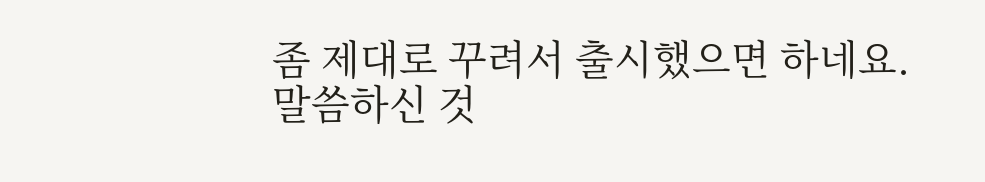좀 제대로 꾸려서 출시했으면 하네요.
말씀하신 것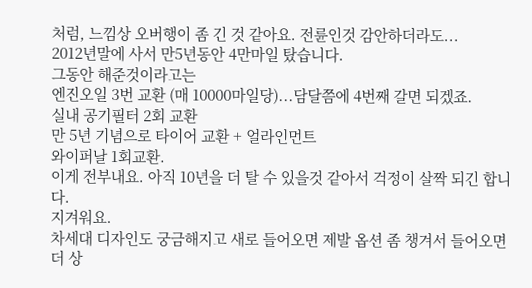처럼, 느낌상 오버행이 좀 긴 것 같아요. 전륜인것 감안하더라도...
2012년말에 사서 만5년동안 4만마일 탔습니다.
그동안 해준것이라고는
엔진오일 3번 교환 (매 10000마일당)...담달쯤에 4번째 갈면 되겠죠.
실내 공기필터 2회 교환
만 5년 기념으로 타이어 교환 + 얼라인먼트
와이퍼날 1회교환.
이게 전부내요. 아직 10년을 더 탈 수 있을것 같아서 걱정이 살짝 되긴 합니다.
지겨워요.
차세대 디자인도 궁금해지고 새로 들어오면 제발 옵션 좀 챙겨서 들어오면 더 상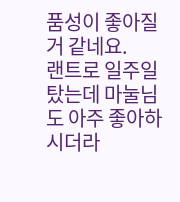품성이 좋아질 거 같네요.
랜트로 일주일 탔는데 마눌님도 아주 좋아하시더라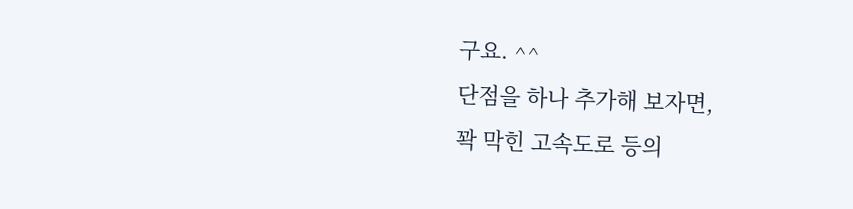구요. ^^
단점을 하나 추가해 보자면,
꽉 막힌 고속도로 등의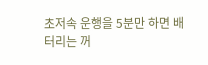초저속 운행을 5분만 하면 배터리는 꺼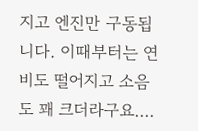지고 엔진만 구동됩니다. 이때부터는 연비도 떨어지고 소음도 꽤 크더라구요....